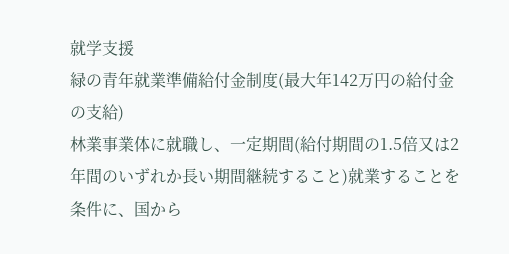就学支援
緑の青年就業準備給付金制度(最大年142万円の給付金の支給)
林業事業体に就職し、一定期間(給付期間の1.5倍又は2年間のいずれか長い期間継続すること)就業することを条件に、国から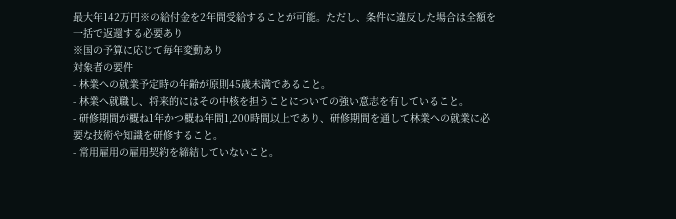最大年142万円※の給付金を2年間受給することが可能。ただし、条件に違反した場合は全額を一括で返還する必要あり
※国の予算に応じて毎年変動あり
対象者の要件
- 林業への就業予定時の年齢が原則45歳未満であること。
- 林業へ就職し、将来的にはその中核を担うことについての強い意志を有していること。
- 研修期間が概ね1年かつ概ね年間1,200時間以上であり、研修期間を通して林業への就業に必要な技術や知識を研修すること。
- 常用雇用の雇用契約を締結していないこと。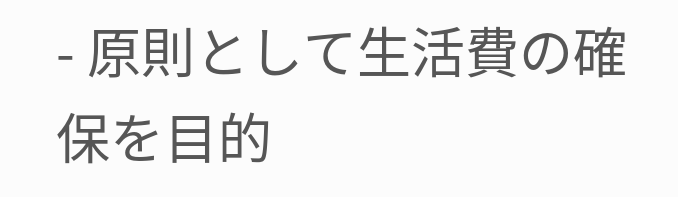- 原則として生活費の確保を目的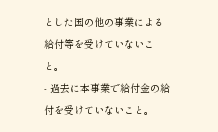とした国の他の事業による給付等を受けていないこと。
- 過去に本事業で給付金の給付を受けていないこと。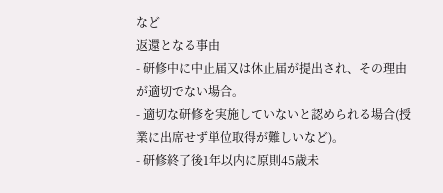など
返還となる事由
- 研修中に中止届又は休止届が提出され、その理由が適切でない場合。
- 適切な研修を実施していないと認められる場合(授業に出席せず単位取得が難しいなど)。
- 研修終了後1年以内に原則45歳未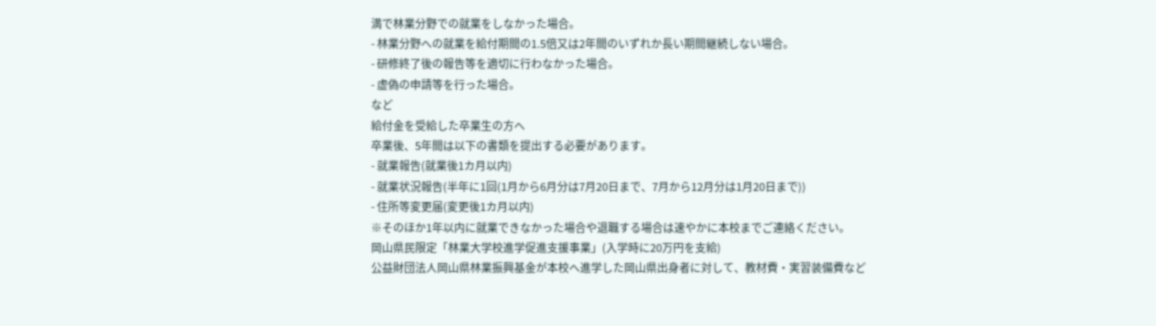満で林業分野での就業をしなかった場合。
- 林業分野への就業を給付期間の1.5倍又は2年間のいずれか長い期間継続しない場合。
- 研修終了後の報告等を適切に行わなかった場合。
- 虚偽の申請等を行った場合。
など
給付金を受給した卒業生の方へ
卒業後、5年間は以下の書類を提出する必要があります。
- 就業報告(就業後1カ月以内)
- 就業状況報告(半年に1回(1月から6月分は7月20日まで、7月から12月分は1月20日まで))
- 住所等変更届(変更後1カ月以内)
※そのほか1年以内に就業できなかった場合や退職する場合は速やかに本校までご連絡ください。
岡山県民限定「林業大学校進学促進支援事業」(入学時に20万円を支給)
公益財団法人岡山県林業振興基金が本校へ進学した岡山県出身者に対して、教材費・実習装備費など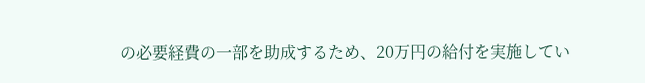の必要経費の一部を助成するため、20万円の給付を実施してい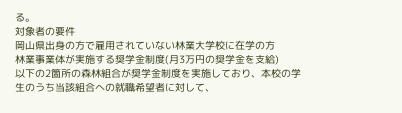る。
対象者の要件
岡山県出身の方で雇用されていない林業大学校に在学の方
林業事業体が実施する奨学金制度(月3万円の奨学金を支給)
以下の2箇所の森林組合が奨学金制度を実施しており、本校の学生のうち当該組合への就職希望者に対して、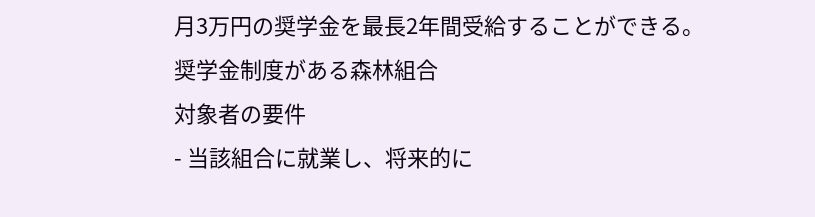月3万円の奨学金を最長2年間受給することができる。
奨学金制度がある森林組合
対象者の要件
- 当該組合に就業し、将来的に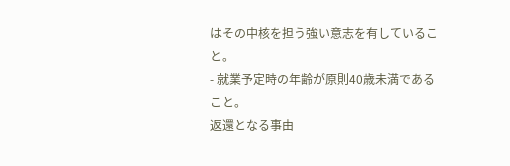はその中核を担う強い意志を有していること。
- 就業予定時の年齢が原則40歳未満であること。
返還となる事由